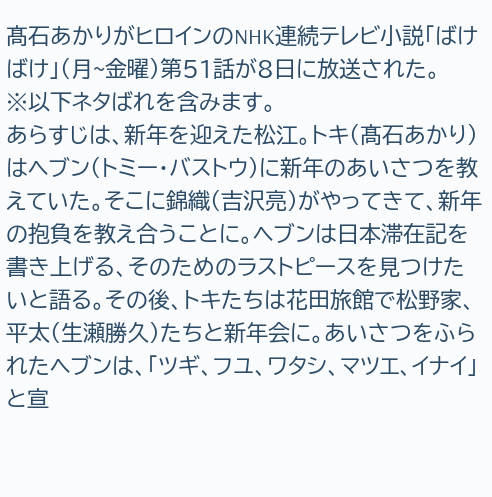髙石あかりがヒロインのNHK連続テレビ小説「ばけばけ」(月~金曜)第51話が8日に放送された。
※以下ネタばれを含みます。
あらすじは、新年を迎えた松江。トキ(髙石あかり)はヘブン(トミー・バストウ)に新年のあいさつを教えていた。そこに錦織(吉沢亮)がやってきて、新年の抱負を教え合うことに。ヘブンは日本滞在記を書き上げる、そのためのラストピースを見つけたいと語る。その後、トキたちは花田旅館で松野家、平太(生瀬勝久)たちと新年会に。あいさつをふられたヘブンは、「ツギ、フユ、ワタシ、マツエ、イナイ」と宣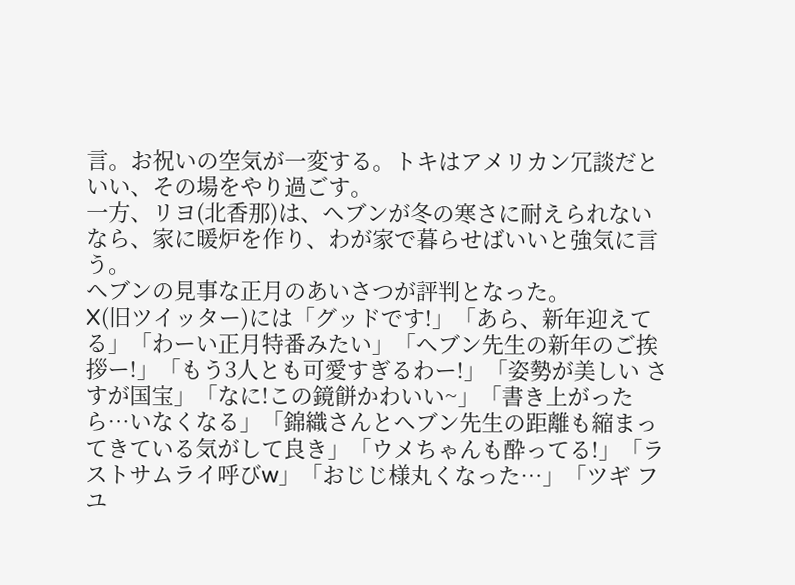言。お祝いの空気が一変する。トキはアメリカン冗談だといい、その場をやり過ごす。
一方、リヨ(北香那)は、ヘブンが冬の寒さに耐えられないなら、家に暖炉を作り、わが家で暮らせばいいと強気に言う。
ヘブンの見事な正月のあいさつが評判となった。
X(旧ツイッター)には「グッドです!」「あら、新年迎えてる」「わーい正月特番みたい」「ヘブン先生の新年のご挨拶ー!」「もう3人とも可愛すぎるわー!」「姿勢が美しい さすが国宝」「なに!この鏡餅かわいい~」「書き上がったら…いなくなる」「錦織さんとヘブン先生の距離も縮まってきている気がして良き」「ウメちゃんも酔ってる!」「ラストサムライ呼びw」「おじじ様丸くなった…」「ツギ フユ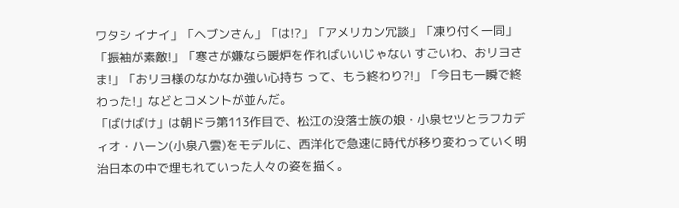ワタシ イナイ」「ヘブンさん」「は!?」「アメリカン冗談」「凍り付く一同」「振袖が素敵!」「寒さが嫌なら暖炉を作ればいいじゃない すごいわ、おリヨさま!」「おリヨ様のなかなか強い心持ち って、もう終わり?!」「今日も一瞬で終わった!」などとコメントが並んだ。
「ばけばけ」は朝ドラ第113作目で、松江の没落士族の娘・小泉セツとラフカディオ・ハーン(小泉八雲)をモデルに、西洋化で急速に時代が移り変わっていく明治日本の中で埋もれていった人々の姿を描く。